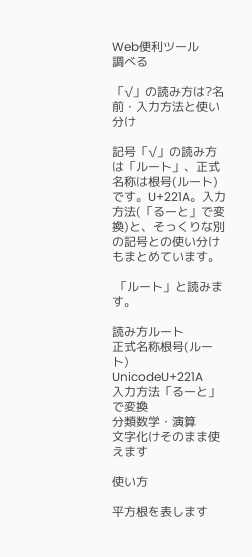Web便利ツール
調べる

「√」の読み方は?名前・入力方法と使い分け

記号「√」の読み方は「ルート」、正式名称は根号(ルート)です。U+221A。入力方法(「るーと」で変換)と、そっくりな別の記号との使い分けもまとめています。

 「ルート」と読みます。

読み方ルート
正式名称根号(ルート)
UnicodeU+221A
入力方法「るーと」で変換
分類数学・演算
文字化けそのまま使えます

使い方

平方根を表します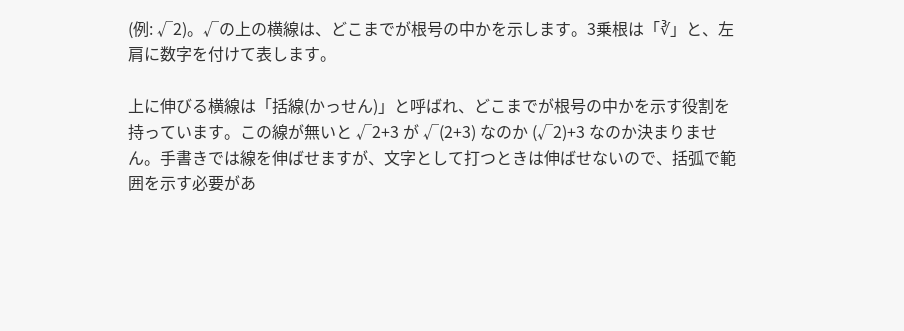(例: √2)。√の上の横線は、どこまでが根号の中かを示します。3乗根は「∛」と、左肩に数字を付けて表します。

上に伸びる横線は「括線(かっせん)」と呼ばれ、どこまでが根号の中かを示す役割を持っています。この線が無いと √2+3 が √(2+3) なのか (√2)+3 なのか決まりません。手書きでは線を伸ばせますが、文字として打つときは伸ばせないので、括弧で範囲を示す必要があ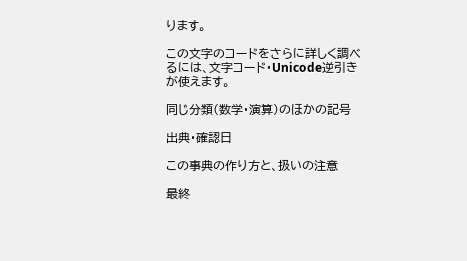ります。

この文字のコードをさらに詳しく調べるには、文字コード・Unicode逆引きが使えます。

同じ分類(数学・演算)のほかの記号

出典・確認日

この事典の作り方と、扱いの注意

最終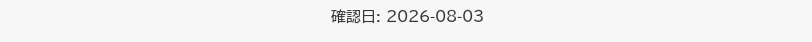確認日: 2026-08-03